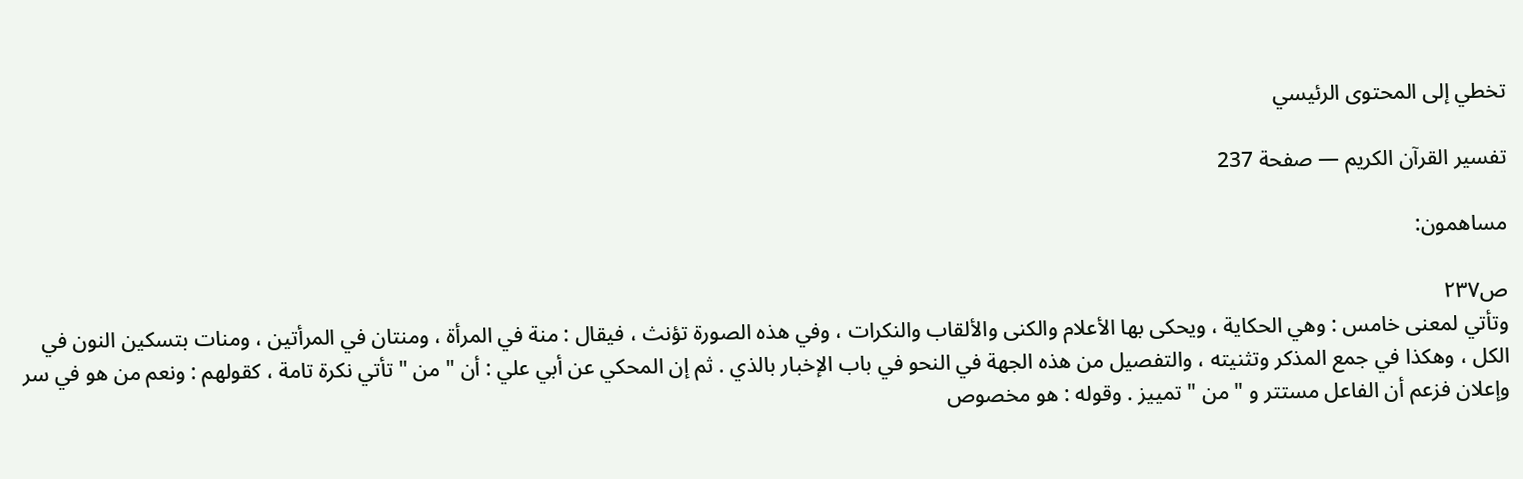تخطي إلى المحتوى الرئيسي

تفسير القرآن الكريم — صفحة 237

مساهمون:

ص٢٣٧
وتأتي لمعنى خامس : وهي الحكاية ، ويحكى بها الأعلام والكنى والألقاب والنكرات ، وفي هذه الصورة تؤنث ، فيقال : منة في المرأة ، ومنتان في المرأتين ، ومنات بتسكين النون في الكل ، وهكذا في جمع المذكر وتثنيته ، والتفصيل من هذه الجهة في النحو في باب الإخبار بالذي . ثم إن المحكي عن أبي علي : أن " من " تأتي نكرة تامة ، كقولهم : ونعم من هو في سر وإعلان فزعم أن الفاعل مستتر و " من " تمييز . وقوله : هو مخصوص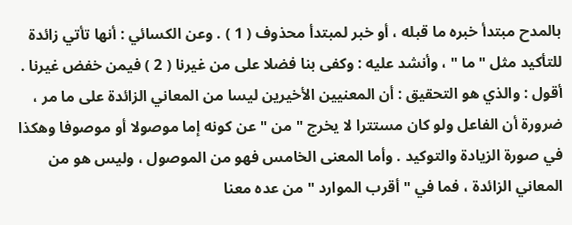بالمدح مبتدأ خبره ما قبله ، أو خبر لمبتدأ محذوف ( 1 ) . وعن الكسائي : أنها تأتي زائدة للتأكيد مثل " ما " ، وأنشد عليه : وكفى بنا فضلا على من غيرنا ( 2 ) فيمن خفض غيرنا . أقول : والذي هو التحقيق : أن المعنيين الأخيرين ليسا من المعاني الزائدة على ما مر ، ضرورة أن الفاعل ولو كان مستترا لا يخرج " من " عن كونه إما موصولا أو موصوفا وهكذا في صورة الزيادة والتوكيد . وأما المعنى الخامس فهو من الموصول ، وليس هو من المعاني الزائدة ، فما في " أقرب الموارد " من عده معنا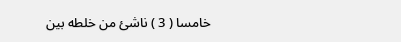خامسا ( 3 ) ناشئ من خلطه بين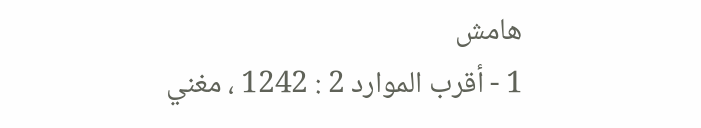هامش
1 - أقرب الموارد 2 : 1242 ، مغني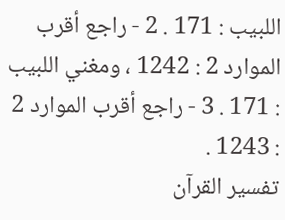اللبيب : 171 . 2 - راجع أقرب الموارد 2 : 1242 ، ومغني اللبيب : 171 . 3 - راجع أقرب الموارد 2 : 1243 .
تفسير القرآن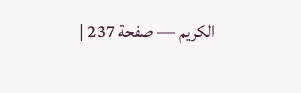الكريم — صفحة 237 |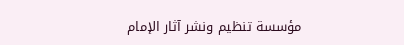مؤسسة تنظيم ونشر آثار الإمام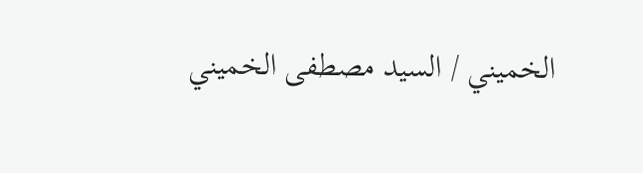الخميني / السيد مصطفى الخميني